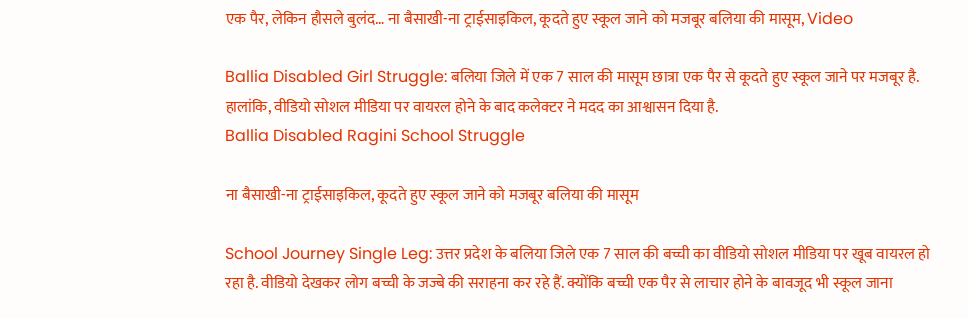एक पैर, लेकिन हौसले बुलंद… ना बैसाखी-ना ट्राईसाइकिल, कूदते हुए स्कूल जाने को मजबूर बलिया की मासूम, Video

Ballia Disabled Girl Struggle: बलिया जिले में एक 7 साल की मासूम छात्रा एक पैर से कूदते हुए स्कूल जाने पर मजबूर है. हालांकि, वीडियो सोशल मीडिया पर वायरल होने के बाद कलेक्टर ने मदद का आश्वासन दिया है.
Ballia Disabled Ragini School Struggle

ना बैसाखी-ना ट्राईसाइकिल, कूदते हुए स्कूल जाने को मजबूर बलिया की मासूम

School Journey Single Leg: उत्तर प्रदेश के बलिया जिले एक 7 साल की बच्ची का वीडियो सोशल मीडिया पर खूब वायरल हो रहा है. वीडियो देखकर लोग बच्ची के जज्बे की सराहना कर रहे हैं. क्योंकि बच्ची एक पैर से लाचार होने के बावजूद भी स्कूल जाना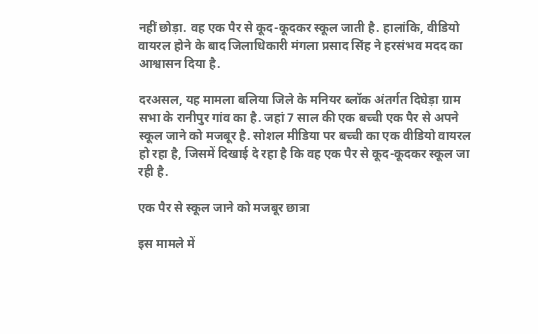नहीं छोड़ा. वह एक पैर से कूद-कूदकर स्कूल जाती है. हालांकि, वीडियो वायरल होने के बाद जिलाधिकारी मंगला प्रसाद सिंह ने हरसंभव मदद का आश्वासन दिया है.

दरअसल, यह मामला बलिया जिले के मनियर ब्लॉक अंतर्गत दिघेड़ा ग्राम सभा के रानीपुर गांव का है. जहां 7 साल की एक बच्ची एक पैर से अपने स्कूल जाने को मजबूर है. सोशल मीडिया पर बच्ची का एक वीडियो वायरल हो रहा है, जिसमें दिखाई दे रहा है कि वह एक पैर से कूद-कूदकर स्कूल जा रही है.

एक पैर से स्कूल जाने को मजबूर छात्रा

इस मामले में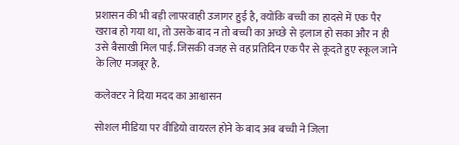प्रशासन की भी बड़ी लापरवाही उजागर हुई है, क्योंकि बच्ची का हादसे में एक पैर खराब हो गया था, तो उसके बाद न तो बच्ची का अच्छे से इलाज हो सका और न ही उसे बैसाखी मिल पाई. जिसकी वजह से वह प्रतिदिन एक पैर से कूदते हुए स्कूल जाने के लिए मजबूर है.

कलेक्टर ने दिया मदद का आश्वासन

सोशल मीडिया पर वीडियो वायरल होने के बाद अब बच्ची ने जिला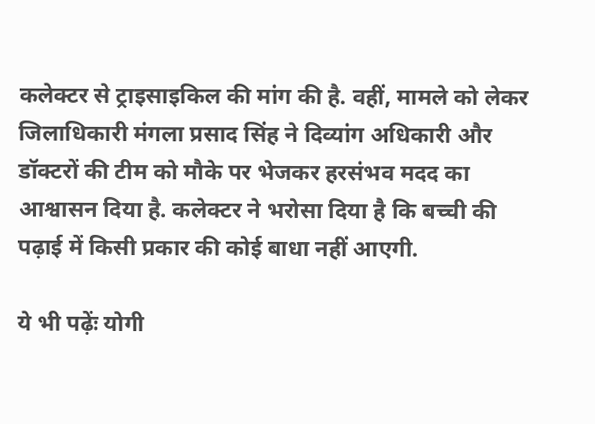कलेक्टर से ट्राइसाइकिल की मांग की है. वहीं, मामले को लेकर जिलाधिकारी मंगला प्रसाद सिंह ने दिव्यांग अधिकारी और डॉक्टरों की टीम को मौके पर भेजकर हरसंभव मदद का आश्वासन दिया है. कलेक्टर ने भरोसा दिया है कि बच्ची की पढ़ाई में किसी प्रकार की कोई बाधा नहीं आएगी.

ये भी पढ़ेंः योगी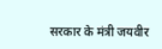सरकार के मंत्री जयवीर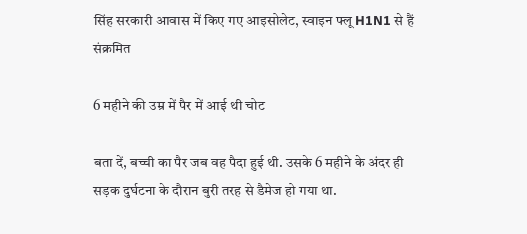सिंह सरकारी आवास में किए गए आइसोलेट, स्वाइन फ्लू H1N1 से हैं संक्रमित

6 महीने की उम्र में पैर में आई थी चोट

बता दें, बच्ची का पैर जब वह पैदा हुई थी. उसके 6 महीने के अंदर ही सड़क दुर्घटना के दौरान बुरी तरह से डैमेज हो गया था.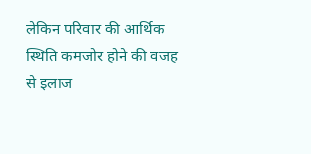लेकिन परिवार की आर्थिक स्थिति कमजोर होने की वजह से इलाज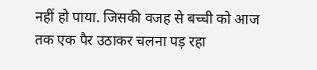नहीं हो पाया. जिसकी वजह से बच्ची को आज तक एक पैर उठाकर चलना पड़ रहा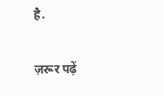है.

ज़रूर पढ़ें